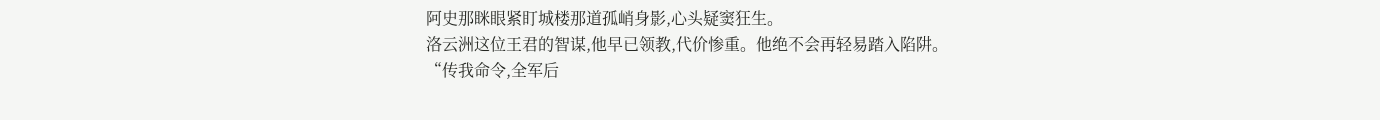阿史那眯眼紧盯城楼那道孤峭身影,心头疑窦狂生。
洛云洲这位王君的智谋,他早已领教,代价惨重。他绝不会再轻易踏入陷阱。
“传我命令,全军后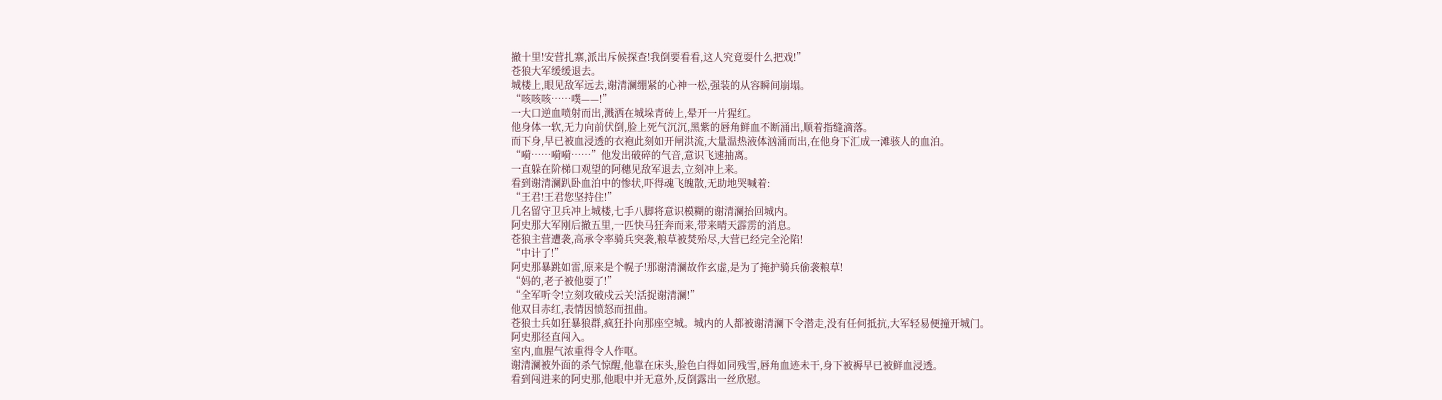撤十里!安营扎寨,派出斥候探查!我倒要看看,这人究竟耍什么把戏!”
苍狼大军缓缓退去。
城楼上,眼见敌军远去,谢清澜绷紧的心神一松,强装的从容瞬间崩塌。
“咳咳咳……噗——!”
一大口逆血喷射而出,溅洒在城垛青砖上,晕开一片猩红。
他身体一软,无力向前伏倒,脸上死气沉沉,黑紫的唇角鲜血不断涌出,顺着指缝滴落。
而下身,早已被血浸透的衣袍此刻如开闸洪流,大量温热液体汹涌而出,在他身下汇成一滩骇人的血泊。
“嗬……嗬嗬……”他发出破碎的气音,意识飞速抽离。
一直躲在阶梯口观望的阿穗见敌军退去,立刻冲上来。
看到谢清澜趴卧血泊中的惨状,吓得魂飞魄散,无助地哭喊着:
“王君!王君您坚持住!”
几名留守卫兵冲上城楼,七手八脚将意识模糊的谢清澜抬回城内。
阿史那大军刚后撤五里,一匹快马狂奔而来,带来晴天霹雳的消息。
苍狼主营遭袭,高承令率骑兵突袭,粮草被焚殆尽,大营已经完全沦陷!
“中计了!”
阿史那暴跳如雷,原来是个幌子!那谢清澜故作玄虚,是为了掩护骑兵偷袭粮草!
“妈的,老子被他耍了!”
“全军听令!立刻攻破戍云关!活捉谢清澜!”
他双目赤红,表情因愤怒而扭曲。
苍狼士兵如狂暴狼群,疯狂扑向那座空城。城内的人都被谢清澜下令潜走,没有任何抵抗,大军轻易便撞开城门。
阿史那径直闯入。
室内,血腥气浓重得令人作呕。
谢清澜被外面的杀气惊醒,他靠在床头,脸色白得如同残雪,唇角血迹未干,身下被褥早已被鲜血浸透。
看到闯进来的阿史那,他眼中并无意外,反倒露出一丝欣慰。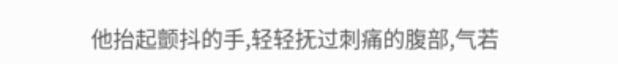他抬起颤抖的手,轻轻抚过刺痛的腹部,气若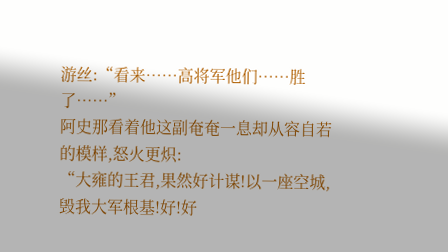游丝:“看来……高将军他们……胜了……”
阿史那看着他这副奄奄一息却从容自若的模样,怒火更炽:
“大雍的王君,果然好计谋!以一座空城,毁我大军根基!好!好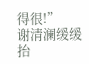得很!”
谢清澜缓缓抬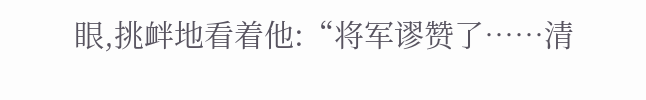眼,挑衅地看着他:“将军谬赞了……清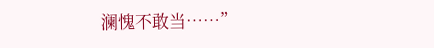澜愧不敢当……”